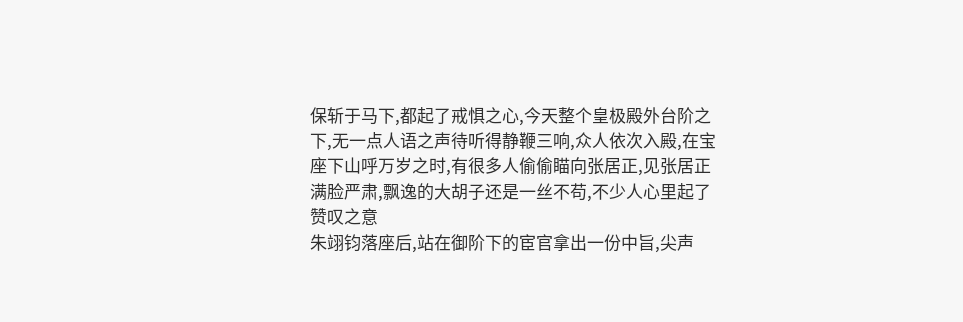保斩于马下,都起了戒惧之心,今天整个皇极殿外台阶之下,无一点人语之声待听得静鞭三响,众人依次入殿,在宝座下山呼万岁之时,有很多人偷偷瞄向张居正,见张居正满脸严肃,飘逸的大胡子还是一丝不苟,不少人心里起了赞叹之意
朱翊钧落座后,站在御阶下的宦官拿出一份中旨,尖声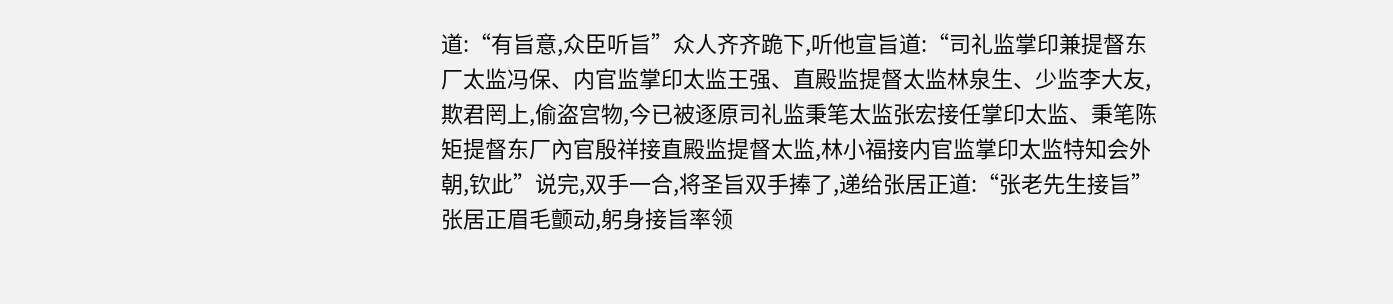道:“有旨意,众臣听旨”众人齐齐跪下,听他宣旨道:“司礼监掌印兼提督东厂太监冯保、内官监掌印太监王强、直殿监提督太监林泉生、少监李大友,欺君罔上,偷盗宫物,今已被逐原司礼监秉笔太监张宏接任掌印太监、秉笔陈矩提督东厂內官殷祥接直殿监提督太监,林小福接内官监掌印太监特知会外朝,钦此”说完,双手一合,将圣旨双手捧了,递给张居正道:“张老先生接旨”
张居正眉毛颤动,躬身接旨率领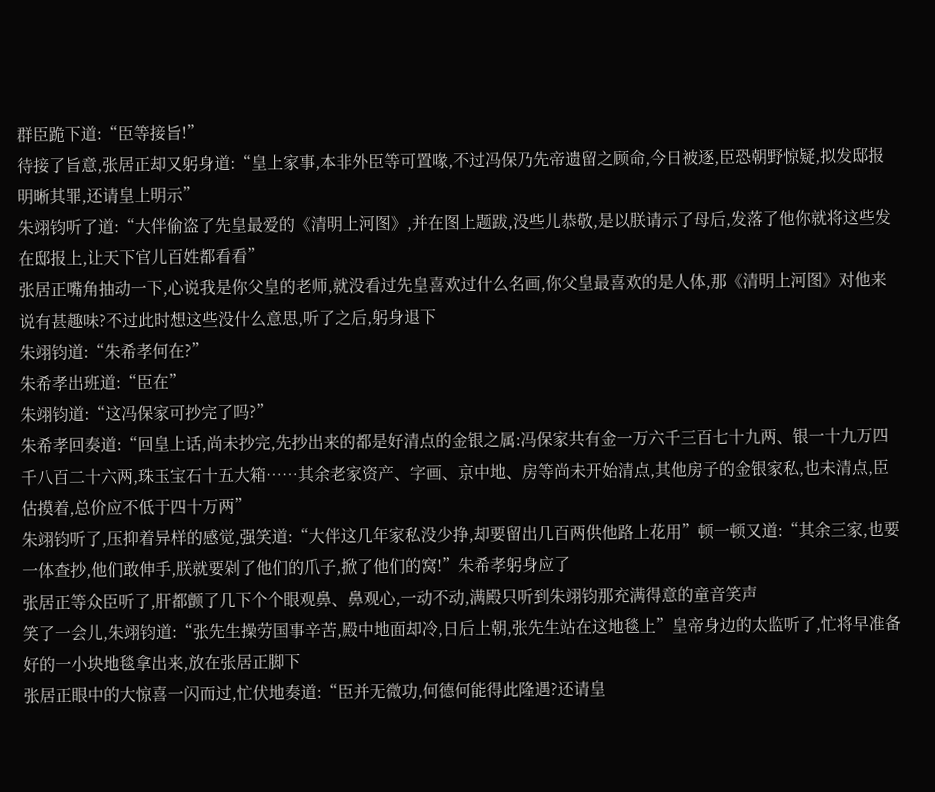群臣跪下道:“臣等接旨!”
待接了旨意,张居正却又躬身道:“皇上家事,本非外臣等可置喙,不过冯保乃先帝遗留之顾命,今日被逐,臣恐朝野惊疑,拟发邸报明晰其罪,还请皇上明示”
朱翊钧听了道:“大伴偷盗了先皇最爱的《清明上河图》,并在图上题跋,没些儿恭敬,是以朕请示了母后,发落了他你就将这些发在邸报上,让天下官儿百姓都看看”
张居正嘴角抽动一下,心说我是你父皇的老师,就没看过先皇喜欢过什么名画,你父皇最喜欢的是人体,那《清明上河图》对他来说有甚趣味?不过此时想这些没什么意思,听了之后,躬身退下
朱翊钧道:“朱希孝何在?”
朱希孝出班道:“臣在”
朱翊钧道:“这冯保家可抄完了吗?”
朱希孝回奏道:“回皇上话,尚未抄完,先抄出来的都是好清点的金银之属:冯保家共有金一万六千三百七十九两、银一十九万四千八百二十六两,珠玉宝石十五大箱……其余老家资产、字画、京中地、房等尚未开始清点,其他房子的金银家私,也未清点,臣估摸着,总价应不低于四十万两”
朱翊钧听了,压抑着异样的感觉,强笑道:“大伴这几年家私没少挣,却要留出几百两供他路上花用”顿一顿又道:“其余三家,也要一体查抄,他们敢伸手,朕就要剁了他们的爪子,掀了他们的窝!”朱希孝躬身应了
张居正等众臣听了,肝都颤了几下个个眼观鼻、鼻观心,一动不动,满殿只听到朱翊钧那充满得意的童音笑声
笑了一会儿,朱翊钧道:“张先生操劳国事辛苦,殿中地面却冷,日后上朝,张先生站在这地毯上”皇帝身边的太监听了,忙将早准备好的一小块地毯拿出来,放在张居正脚下
张居正眼中的大惊喜一闪而过,忙伏地奏道:“臣并无微功,何德何能得此隆遇?还请皇